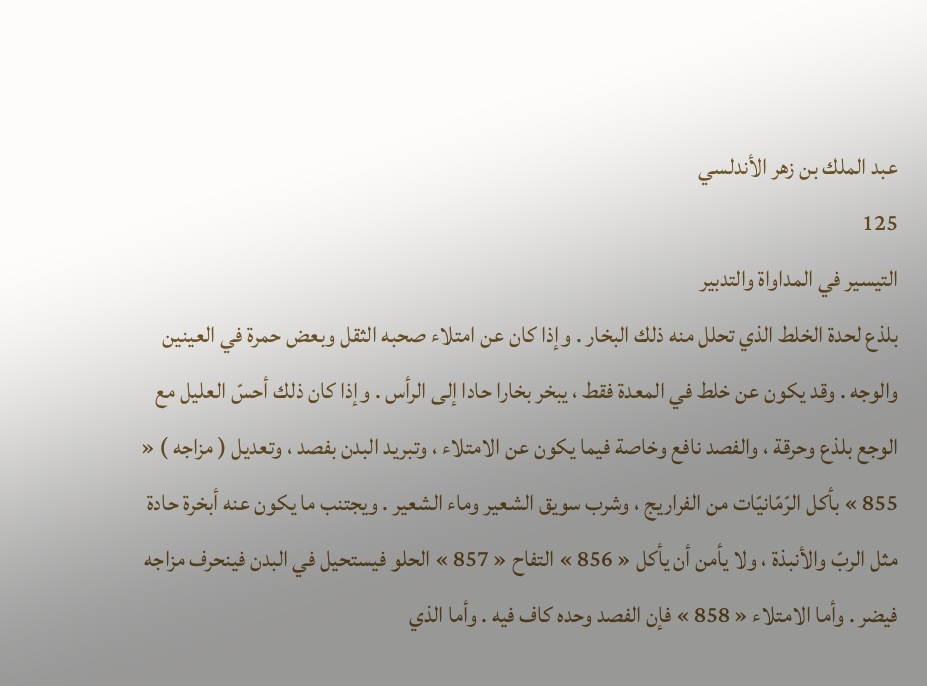عبد الملك بن زهر الأندلسي
125
التيسير في المداواة والتدبير
بلذع لحدة الخلط الذي تحلل منه ذلك البخار . وإذا كان عن امتلاء صحبه الثقل وبعض حمرة في العينين والوجه . وقد يكون عن خلط في المعدة فقط ، يبخر بخارا حادا إلى الرأس . وإذا كان ذلك أحسّ العليل مع الوجع بلذع وحرقة ، والفصد نافع وخاصة فيما يكون عن الامتلاء ، وتبريد البدن بفصد ، وتعديل ( مزاجه ) « 855 » بأكل الرّمّانيّات من الفراريج ، وشرب سويق الشعير وماء الشعير . ويجتنب ما يكون عنه أبخرة حادة مثل الربّ والأنبذة ، ولا يأمن أن يأكل « 856 » التفاح « 857 » الحلو فيستحيل في البدن فينحرف مزاجه فيضر . وأما الامتلاء « 858 » فإن الفصد وحده كاف فيه . وأما الذي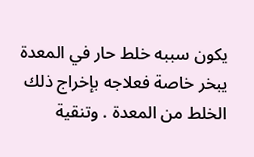يكون سببه خلط حار في المعدة يبخر خاصة فعلاجه بإخراج ذلك الخلط من المعدة . وتنقية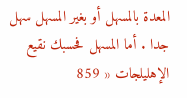المعدة بالمسهل أو بغير المسهل سهل جدا . أما المسهل فحسبك نقيع الإهليلجات « 859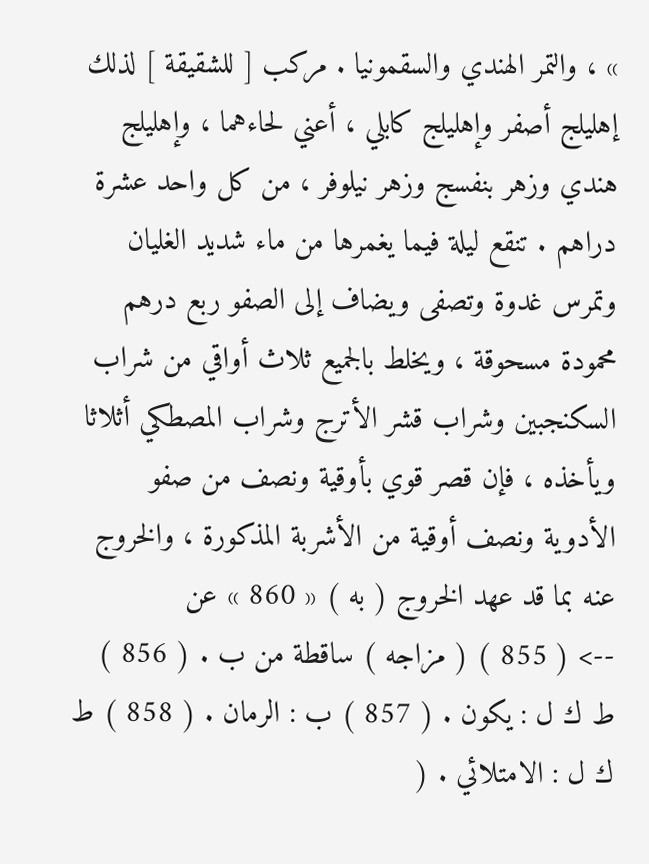» ، والتمر الهندي والسقمونيا . مركب [ للشقيقة ] لذلك إهليلج أصفر وإهليلج كابلي ، أعني لحاءهما ، وإهليلج هندي وزهر بنفسج وزهر نيلوفر ، من كل واحد عشرة دراهم . تنقع ليلة فيما يغمرها من ماء شديد الغليان وتمرس غدوة وتصفى ويضاف إلى الصفو ربع درهم محمودة مسحوقة ، ويخلط بالجميع ثلاث أواقي من شراب السكنجبين وشراب قشر الأترج وشراب المصطكي أثلاثا ويأخذه ، فإن قصر قوي بأوقية ونصف من صفو الأدوية ونصف أوقية من الأشربة المذكورة ، والخروج عنه بما قد عهد الخروج ( به ) « 860 » عن
--> ( 855 ) ( مزاجه ) ساقطة من ب . ( 856 ) ط ك ل : يكون . ( 857 ) ب : الرمان . ( 858 ) ط ك ل : الامتلائي . (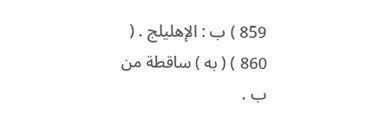859 ) ب : الإهليلج . ( 860 ) ( به ) ساقطة من ب .